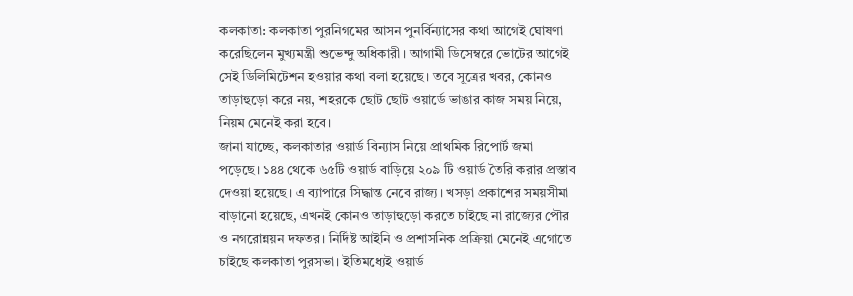কলকাতা: কলকাতা পুরনিগমের আসন পুনর্বিন্যাসের কথা আগেই ঘোষণা করেছিলেন মুখ্যমন্ত্রী শুভেন্দু অধিকারী। আগামী ডিসেম্বরে ভোটের আগেই সেই ডিলিমিটেশন হওয়ার কথা বলা হয়েছে। তবে সূত্রের খবর, কোনও তাড়াহুড়ো করে নয়, শহরকে ছোট ছোট ওয়ার্ডে ভাঙার কাজ সময় নিয়ে, নিয়ম মেনেই করা হবে।
জানা যাচ্ছে, কলকাতার ওয়ার্ড বিন্যাস নিয়ে প্রাথমিক রিপোর্ট জমা পড়েছে। ১৪৪ থেকে ৬৫টি ওয়ার্ড বাড়িয়ে ২০৯ টি ওয়ার্ড তৈরি করার প্রস্তাব দেওয়া হয়েছে। এ ব্যাপারে সিদ্ধান্ত নেবে রাজ্য। খসড়া প্রকাশের সময়সীমা বাড়ানো হয়েছে, এখনই কোনও তাড়াহুড়ো করতে চাইছে না রাজ্যের পৌর ও নগরোন্নয়ন দফতর। নির্দিষ্ট আইনি ও প্রশাসনিক প্রক্রিয়া মেনেই এগোতে চাইছে কলকাতা পুরসভা। ইতিমধ্যেই ওয়ার্ড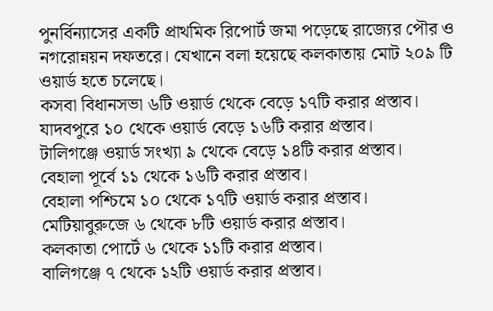পুনর্বিন্যাসের একটি প্রাথমিক রিপোর্ট জমা পড়েছে রাজ্যের পৌর ও নগরোন্নয়ন দফতরে। যেখানে বলা হয়েছে কলকাতায় মোট ২০৯ টি ওয়ার্ড হতে চলেছে।
কসবা বিধানসভা ৬টি ওয়ার্ড থেকে বেড়ে ১৭টি করার প্রস্তাব।
যাদবপুরে ১০ থেকে ওয়ার্ড বেড়ে ১৬টি করার প্রস্তাব।
টালিগঞ্জে ওয়ার্ড সংখ্যা ৯ থেকে বেড়ে ১৪টি করার প্রস্তাব।
বেহালা পূর্বে ১১ থেকে ১৬টি করার প্রস্তাব।
বেহালা পশ্চিমে ১০ থেকে ১৭টি ওয়ার্ড করার প্রস্তাব।
মেটিয়াবুরুজে ৬ থেকে ৮টি ওয়ার্ড করার প্রস্তাব।
কলকাতা পোর্টে ৬ থেকে ১১টি করার প্রস্তাব।
বালিগঞ্জে ৭ থেকে ১২টি ওয়ার্ড করার প্রস্তাব।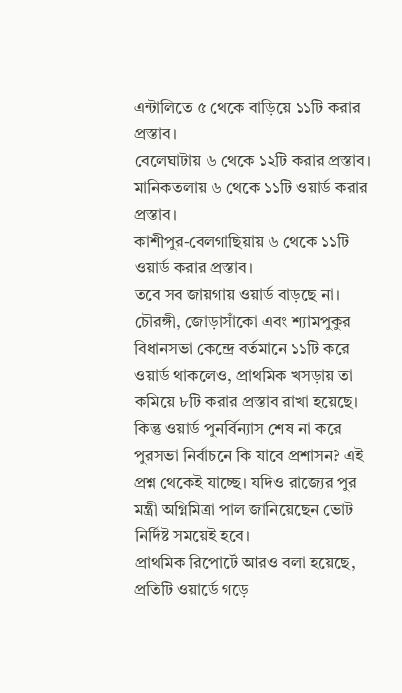এন্টালিতে ৫ থেকে বাড়িয়ে ১১টি করার প্রস্তাব।
বেলেঘাটায় ৬ থেকে ১২টি করার প্রস্তাব।
মানিকতলায় ৬ থেকে ১১টি ওয়ার্ড করার প্রস্তাব।
কাশীপুর-বেলগাছিয়ায় ৬ থেকে ১১টি ওয়ার্ড করার প্রস্তাব।
তবে সব জায়গায় ওয়ার্ড বাড়ছে না। চৌরঙ্গী, জোড়াসাঁকো এবং শ্যামপুকুর বিধানসভা কেন্দ্রে বর্তমানে ১১টি করে ওয়ার্ড থাকলেও, প্রাথমিক খসড়ায় তা কমিয়ে ৮টি করার প্রস্তাব রাখা হয়েছে। কিন্তু ওয়ার্ড পুনর্বিন্যাস শেষ না করে পুরসভা নির্বাচনে কি যাবে প্রশাসন? এই প্রশ্ন থেকেই যাচ্ছে। যদিও রাজ্যের পুর মন্ত্রী অগ্নিমিত্রা পাল জানিয়েছেন ভোট নির্দিষ্ট সময়েই হবে।
প্রাথমিক রিপোর্টে আরও বলা হয়েছে, প্রতিটি ওয়ার্ডে গড়ে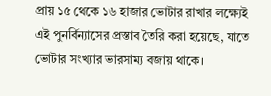প্রায় ১৫ থেকে ১৬ হাজার ভোটার রাখার লক্ষ্যেই এই পুনর্বিন্যাসের প্রস্তাব তৈরি করা হয়েছে, যাতে ভোটার সংখ্যার ভারসাম্য বজায় থাকে।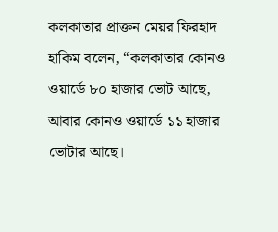কলকাতার প্রাক্তন মেয়র ফিরহাদ হাকিম বলেন, “কলকাতার কোনও ওয়ার্ডে ৮০ হাজার ভোট আছে, আবার কোনও ওয়ার্ডে ১১ হাজার ভোটার আছে।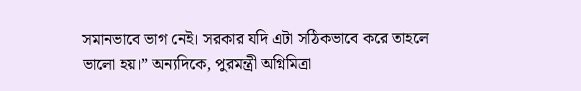সমানভাবে ভাগ নেই। সরকার যদি এটা সঠিকভাবে করে তাহলে ভালো হয়।” অন্যদিকে, পুরমন্ত্রী অগ্নিমিত্রা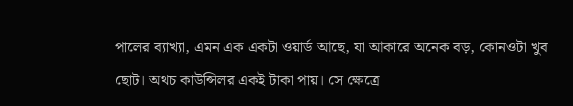পালের ব্যাখ্যা, এমন এক একটা ওয়ার্ড আছে, যা আকারে অনেক বড়, কোনওটা খুব ছোট। অথচ কাউন্সিলর একই টাকা পায়। সে ক্ষেত্রে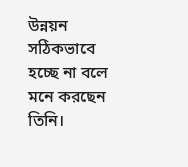উন্নয়ন সঠিকভাবে হচ্ছে না বলে মনে করছেন তিনি।